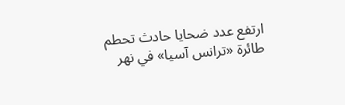ارتفع عدد ضحايا حادث تحطم طائرة «ترانس آسيا» في نهر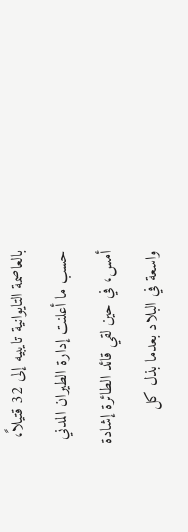بالعاصمة التايوانية تايبيه إلى 32 قتيلاً، حسب ما أعلنت إدارة الطيران المدني أمس، في حين لقي قائد الطائرة إشادة واسعة في البلاد بعدما بذل كل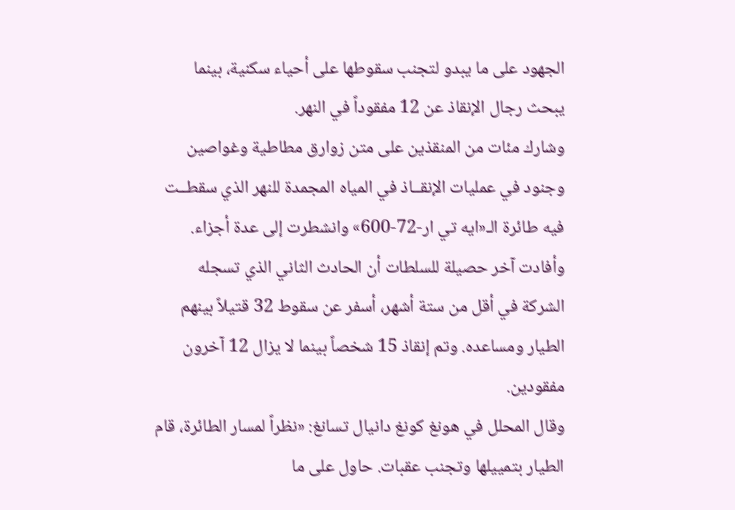الجهود على ما يبدو لتجنب سقوطها على أحياء سكنية، بينما يبحث رجال الإنقاذ عن 12 مفقوداً في النهر.
وشارك مئات من المنقذين على متن زوارق مطاطية وغواصين وجنود في عمليات الإنقــاذ في المياه المجمدة للنهر الذي سقطــت فيه طائرة الـ«ايه تي ار-72-600» وانشطرت إلى عدة أجزاء.
وأفادت آخر حصيلة للسلطات أن الحادث الثاني الذي تسجله الشركة في أقل من ستة أشهر، أسفر عن سقوط 32 قتيلاً بينهم الطيار ومساعده. وتم إنقاذ 15 شخصاً بينما لا يزال 12 آخرون مفقودين.
وقال المحلل في هونغ كونغ دانيال تسانغ: «نظراً لمسار الطائرة، قام الطيار بتمييلها وتجنب عقبات. حاول على ما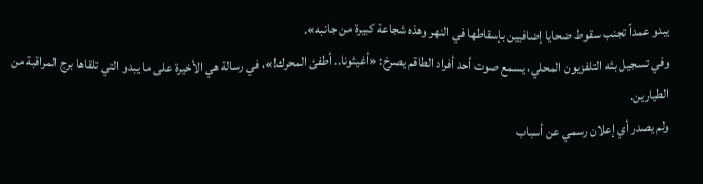يبدو عمداً تجنب سقوط ضحايا إضافيين بإسقاطها في النهر وهذه شجاعة كبيرة من جانبه».
وفي تسجيل بثه التلفزيون المحلي، يسمع صوت أحد أفراد الطاقم يصرخ: «أغيثونا.. أطفئ المحرك!»، في رسالة هي الأخيرة على ما يبدو التي تلقاها برج المراقبة من الطيارين.
ولم يصدر أي إعلان رسمي عن أسباب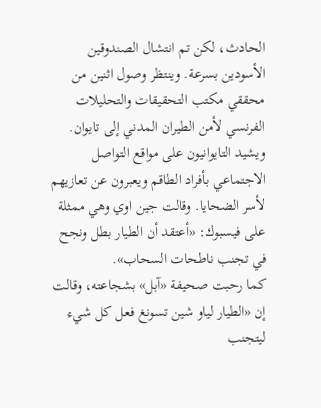الحادث، لكن تم انتشال الصندوقين الأسودين بسرعة. وينتظر وصول اثنين من محققي مكتب التحقيقات والتحليلات الفرنسي لأمن الطيران المدني إلى تايوان.
ويشيد التايوانيون على مواقع التواصل الاجتماعي بأفراد الطاقم ويعبرون عن تعازيهم لأسر الضحايا. وقالت جين اوي وهي ممثلة على فيسبوك: «أعتقد أن الطيار بطل ونجح في تجنب ناطحات السحاب».
كما رحبت صحيفة «آبل» بشجاعته، وقالت إن «الطيار لياو شين تسونغ فعل كل شيء ليتجنب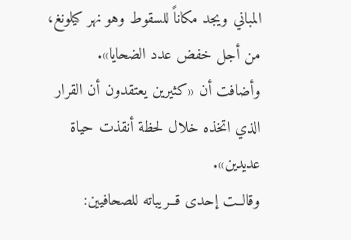المباني ويجد مكاناً للسقوط وهو نهر كيلونغ، من أجل خفض عدد الضحايا».
وأضافت أن «كثيرين يعتقدون أن القرار الذي اتخذه خلال لحظة أنقذت حياة عديدين».
وقالــت إحدى قــريباته للصحافيين: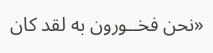«نحن فخــورون به لقد كان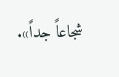شجاعاً جداً».